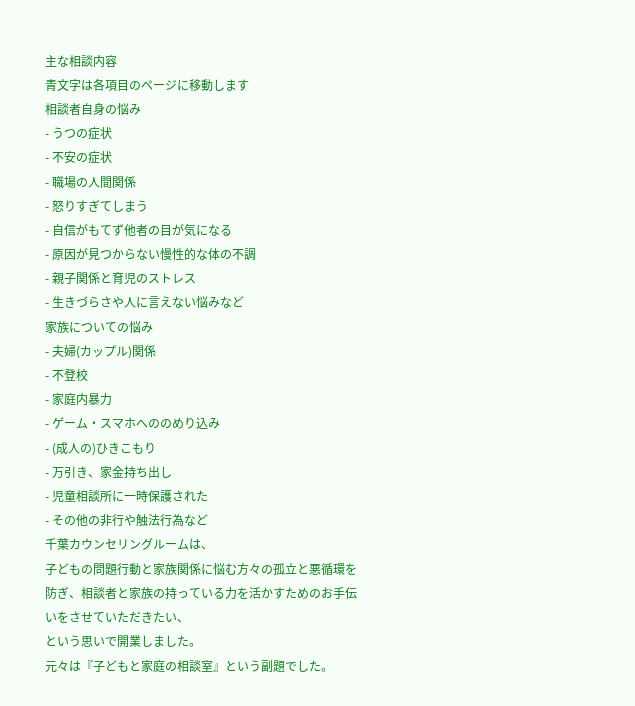主な相談内容
青文字は各項目のページに移動します
相談者自身の悩み
- うつの症状
- 不安の症状
- 職場の人間関係
- 怒りすぎてしまう
- 自信がもてず他者の目が気になる
- 原因が見つからない慢性的な体の不調
- 親子関係と育児のストレス
- 生きづらさや人に言えない悩みなど
家族についての悩み
- 夫婦(カップル)関係
- 不登校
- 家庭内暴力
- ゲーム・スマホへののめり込み
- (成人の)ひきこもり
- 万引き、家金持ち出し
- 児童相談所に一時保護された
- その他の非行や触法行為など
千葉カウンセリングルームは、
子どもの問題行動と家族関係に悩む方々の孤立と悪循環を防ぎ、相談者と家族の持っている力を活かすためのお手伝いをさせていただきたい、
という思いで開業しました。
元々は『子どもと家庭の相談室』という副題でした。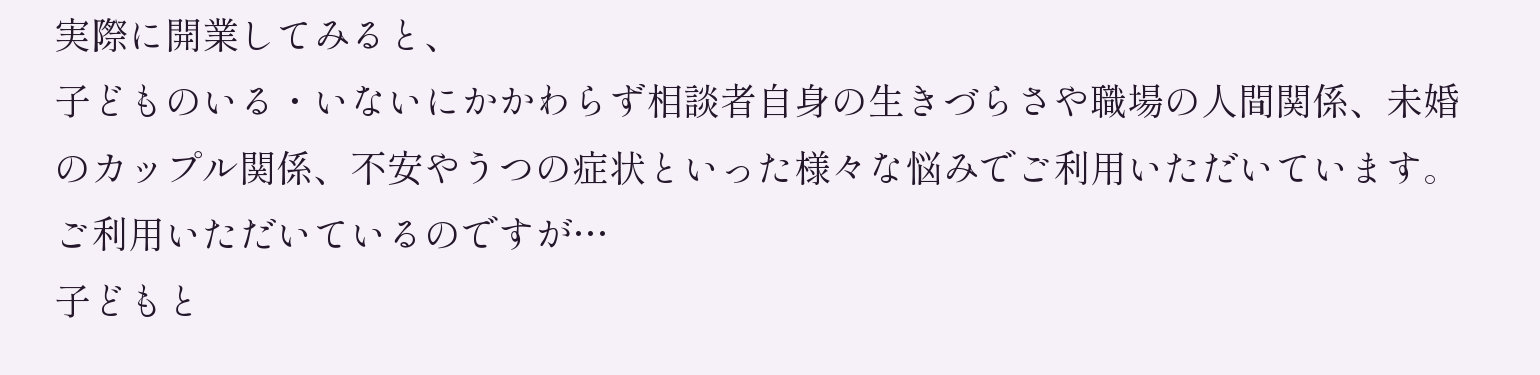実際に開業してみると、
子どものいる・いないにかかわらず相談者自身の生きづらさや職場の人間関係、未婚のカップル関係、不安やうつの症状といった様々な悩みでご利用いただいています。
ご利用いただいているのですが…
子どもと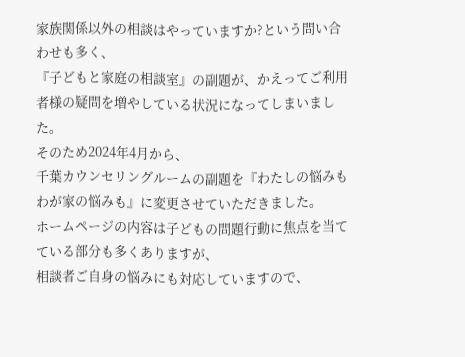家族関係以外の相談はやっていますか?という問い合わせも多く、
『子どもと家庭の相談室』の副題が、かえってご利用者様の疑問を増やしている状況になってしまいました。
そのため2024年4月から、
千葉カウンセリングルームの副題を『わたしの悩みも わが家の悩みも』に変更させていただきました。
ホームページの内容は子どもの問題行動に焦点を当てている部分も多くありますが、
相談者ご自身の悩みにも対応していますので、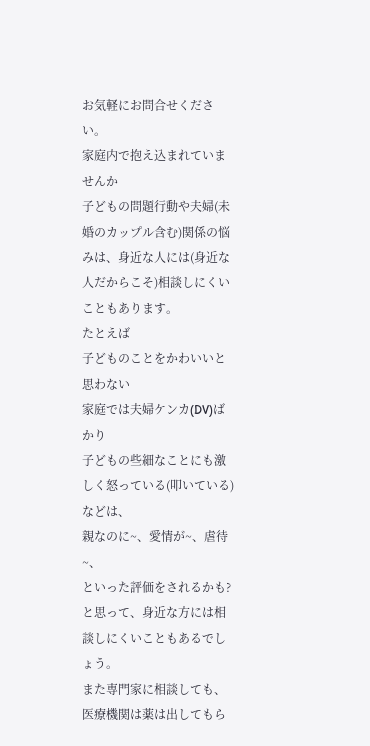お気軽にお問合せください。
家庭内で抱え込まれていませんか
子どもの問題行動や夫婦(未婚のカップル含む)関係の悩みは、身近な人には(身近な人だからこそ)相談しにくいこともあります。
たとえば
子どものことをかわいいと思わない
家庭では夫婦ケンカ(DV)ばかり
子どもの些細なことにも激しく怒っている(叩いている)
などは、
親なのに~、愛情が~、虐待~、
といった評価をされるかも?
と思って、身近な方には相談しにくいこともあるでしょう。
また専門家に相談しても、医療機関は薬は出してもら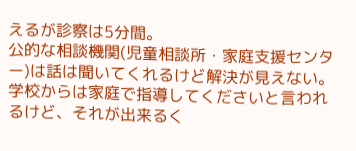えるが診察は5分間。
公的な相談機関(児童相談所・家庭支援センター)は話は聞いてくれるけど解決が見えない。
学校からは家庭で指導してくださいと言われるけど、それが出来るく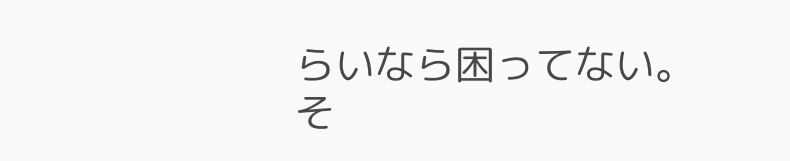らいなら困ってない。
そ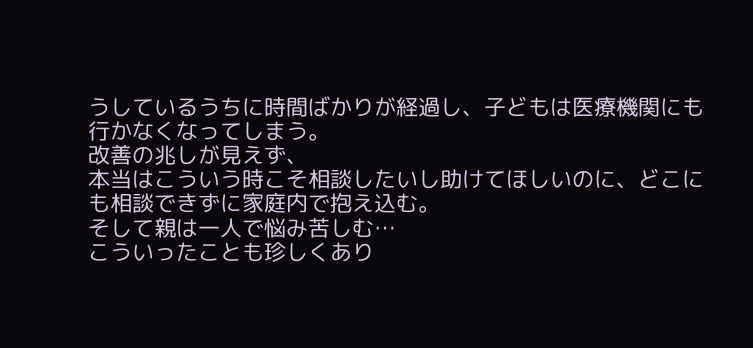うしているうちに時間ばかりが経過し、子どもは医療機関にも行かなくなってしまう。
改善の兆しが見えず、
本当はこういう時こそ相談したいし助けてほしいのに、どこにも相談できずに家庭内で抱え込む。
そして親は一人で悩み苦しむ…
こういったことも珍しくあり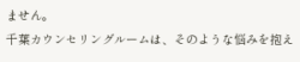ません。
千葉カウンセリングルームは、そのような悩みを抱え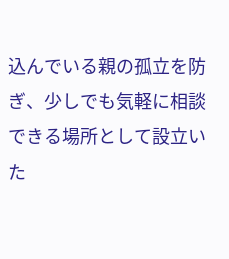込んでいる親の孤立を防ぎ、少しでも気軽に相談できる場所として設立いた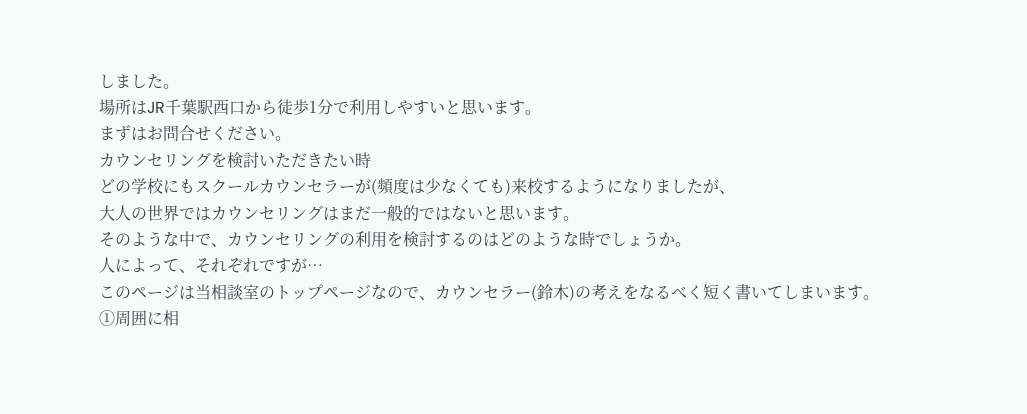しました。
場所はJR千葉駅西口から徒歩1分で利用しやすいと思います。
まずはお問合せください。
カウンセリングを検討いただきたい時
どの学校にもスクールカウンセラーが(頻度は少なくても)来校するようになりましたが、
大人の世界ではカウンセリングはまだ一般的ではないと思います。
そのような中で、カウンセリングの利用を検討するのはどのような時でしょうか。
人によって、それぞれですが…
このページは当相談室のトップページなので、カウンセラー(鈴木)の考えをなるべく短く書いてしまいます。
①周囲に相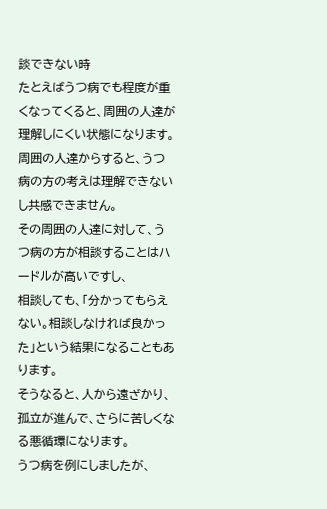談できない時
たとえばうつ病でも程度が重くなってくると、周囲の人達が理解しにくい状態になります。
周囲の人達からすると、うつ病の方の考えは理解できないし共感できません。
その周囲の人達に対して、うつ病の方が相談することはハードルが高いですし、
相談しても、「分かってもらえない。相談しなければ良かった」という結果になることもあります。
そうなると、人から遠ざかり、孤立が進んで、さらに苦しくなる悪循環になります。
うつ病を例にしましたが、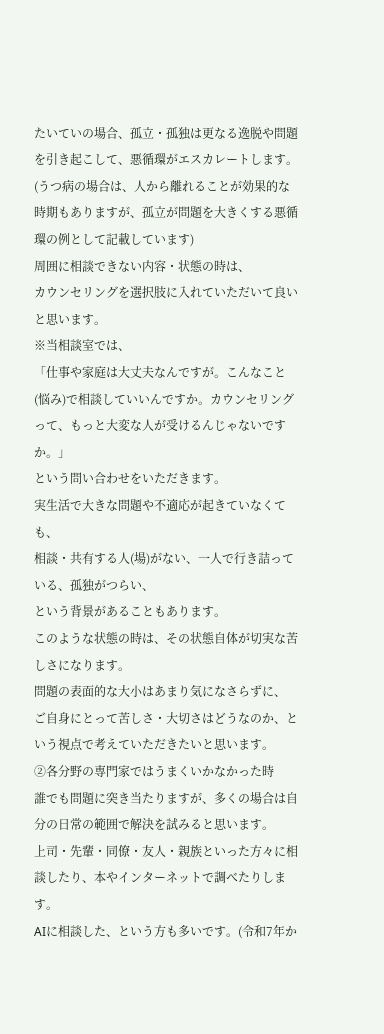たいていの場合、孤立・孤独は更なる逸脱や問題を引き起こして、悪循環がエスカレートします。
(うつ病の場合は、人から離れることが効果的な時期もありますが、孤立が問題を大きくする悪循環の例として記載しています)
周囲に相談できない内容・状態の時は、
カウンセリングを選択肢に入れていただいて良いと思います。
※当相談室では、
「仕事や家庭は大丈夫なんですが。こんなこと(悩み)で相談していいんですか。カウンセリングって、もっと大変な人が受けるんじゃないですか。」
という問い合わせをいただきます。
実生活で大きな問題や不適応が起きていなくても、
相談・共有する人(場)がない、一人で行き詰っている、孤独がつらい、
という背景があることもあります。
このような状態の時は、その状態自体が切実な苦しさになります。
問題の表面的な大小はあまり気になさらずに、
ご自身にとって苦しさ・大切さはどうなのか、という視点で考えていただきたいと思います。
②各分野の専門家ではうまくいかなかった時
誰でも問題に突き当たりますが、多くの場合は自分の日常の範囲で解決を試みると思います。
上司・先輩・同僚・友人・親族といった方々に相談したり、本やインターネットで調べたりします。
AIに相談した、という方も多いです。(令和7年か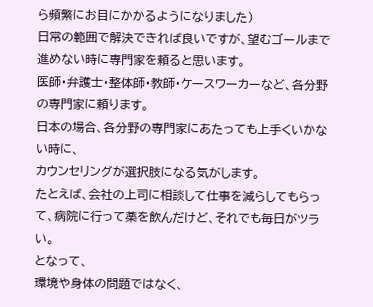ら頻繁にお目にかかるようになりました)
日常の範囲で解決できれば良いですが、望むゴールまで進めない時に専門家を頼ると思います。
医師・弁護士・整体師・教師・ケースワーカーなど、各分野の専門家に頼ります。
日本の場合、各分野の専門家にあたっても上手くいかない時に、
カウンセリングが選択肢になる気がします。
たとえば、会社の上司に相談して仕事を減らしてもらって、病院に行って薬を飲んだけど、それでも毎日がツラい。
となって、
環境や身体の問題ではなく、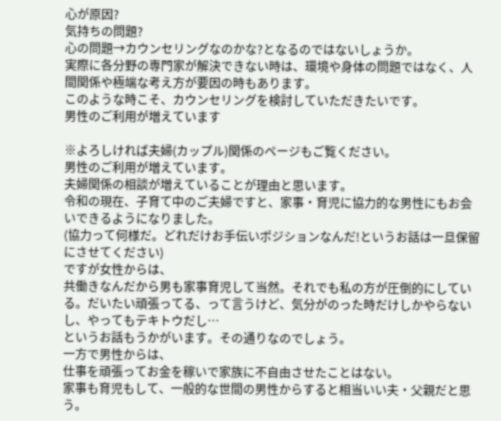心が原因?
気持ちの問題?
心の問題→カウンセリングなのかな?となるのではないしょうか。
実際に各分野の専門家が解決できない時は、環境や身体の問題ではなく、人間関係や極端な考え方が要因の時もあります。
このような時こそ、カウンセリングを検討していただきたいです。
男性のご利用が増えています

※よろしければ夫婦(カップル)関係のページもご覧ください。
男性のご利用が増えています。
夫婦関係の相談が増えていることが理由と思います。
令和の現在、子育て中のご夫婦ですと、家事・育児に協力的な男性にもお会いできるようになりました。
(協力って何様だ。どれだけお手伝いポジションなんだ!というお話は一旦保留にさせてください)
ですが女性からは、
共働きなんだから男も家事育児して当然。それでも私の方が圧倒的にしている。だいたい頑張ってる、って言うけど、気分がのった時だけしかやらないし、やってもテキトウだし…
というお話もうかがいます。その通りなのでしょう。
一方で男性からは、
仕事を頑張ってお金を稼いで家族に不自由させたことはない。
家事も育児もして、一般的な世間の男性からすると相当いい夫・父親だと思う。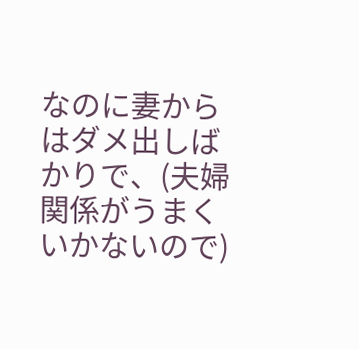なのに妻からはダメ出しばかりで、(夫婦関係がうまくいかないので)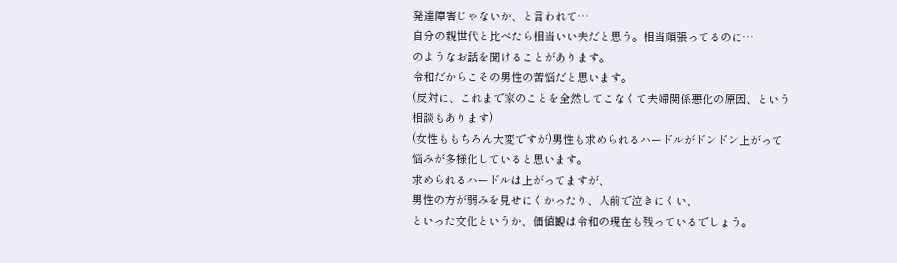発達障害じゃないか、と言われて…
自分の親世代と比べたら相当いい夫だと思う。相当頑張ってるのに…
のようなお話を聞けることがあります。
令和だからこその男性の苦悩だと思います。
(反対に、これまで家のことを全然してこなくて夫婦関係悪化の原因、という相談もあります)
(女性ももちろん大変ですが)男性も求められるハードルがドンドン上がって悩みが多様化していると思います。
求められるハードルは上がってますが、
男性の方が弱みを見せにくかったり、人前で泣きにくい、
といった文化というか、価値観は令和の現在も残っているでしょう。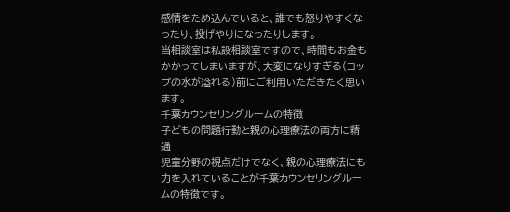感情をため込んでいると、誰でも怒りやすくなったり、投げやりになったりします。
当相談室は私設相談室ですので、時間もお金もかかってしまいますが、大変になりすぎる(コップの水が溢れる)前にご利用いただきたく思います。
千葉カウンセリングルームの特徴
子どもの問題行動と親の心理療法の両方に精通
児童分野の視点だけでなく、親の心理療法にも力を入れていることが千葉カウンセリングルームの特徴です。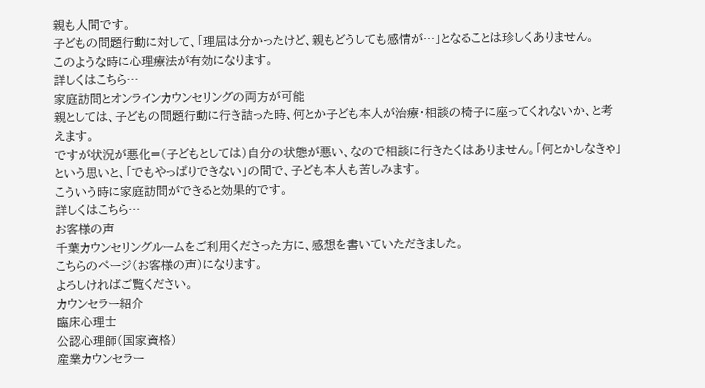親も人間です。
子どもの問題行動に対して、「理屈は分かったけど、親もどうしても感情が…」となることは珍しくありません。
このような時に心理療法が有効になります。
詳しくはこちら…
家庭訪問とオンラインカウンセリングの両方が可能
親としては、子どもの問題行動に行き詰った時、何とか子ども本人が治療・相談の椅子に座ってくれないか、と考えます。
ですが状況が悪化=(子どもとしては)自分の状態が悪い、なので相談に行きたくはありません。「何とかしなきゃ」という思いと、「でもやっぱりできない」の間で、子ども本人も苦しみます。
こういう時に家庭訪問ができると効果的です。
詳しくはこちら…
お客様の声
千葉カウンセリングルームをご利用くださった方に、感想を書いていただきました。
こちらのページ(お客様の声)になります。
よろしければご覧ください。
カウンセラー紹介
臨床心理士
公認心理師(国家資格)
産業カウンセラー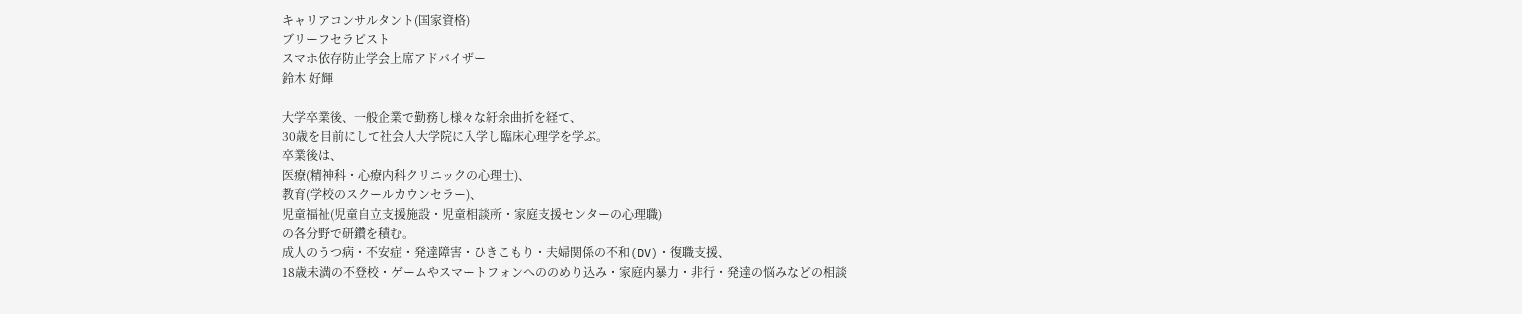キャリアコンサルタント(国家資格)
ブリーフセラピスト
スマホ依存防止学会上席アドバイザー
鈴木 好輝

大学卒業後、一般企業で勤務し様々な紆余曲折を経て、
30歳を目前にして社会人大学院に入学し臨床心理学を学ぶ。
卒業後は、
医療(精神科・心療内科クリニックの心理士)、
教育(学校のスクールカウンセラー)、
児童福祉(児童自立支援施設・児童相談所・家庭支援センターの心理職)
の各分野で研鑽を積む。
成人のうつ病・不安症・発達障害・ひきこもり・夫婦関係の不和(DV)・復職支援、
18歳未満の不登校・ゲームやスマートフォンへののめり込み・家庭内暴力・非行・発達の悩みなどの相談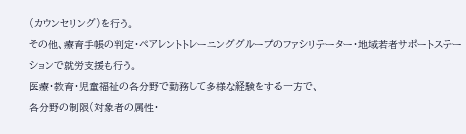(カウンセリング)を行う。
その他、療育手帳の判定・ペアレントトレーニンググループのファシリテーター・地域若者サポートステーションで就労支援も行う。
医療・教育・児童福祉の各分野で勤務して多様な経験をする一方で、
各分野の制限(対象者の属性・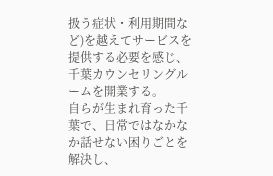扱う症状・利用期間など)を越えてサービスを提供する必要を感じ、千葉カウンセリングルームを開業する。
自らが生まれ育った千葉で、日常ではなかなか話せない困りごとを解決し、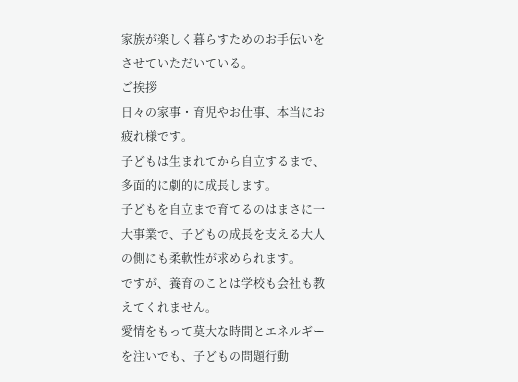家族が楽しく暮らすためのお手伝いをさせていただいている。
ご挨拶
日々の家事・育児やお仕事、本当にお疲れ様です。
子どもは生まれてから自立するまで、多面的に劇的に成長します。
子どもを自立まで育てるのはまさに一大事業で、子どもの成長を支える大人の側にも柔軟性が求められます。
ですが、養育のことは学校も会社も教えてくれません。
愛情をもって莫大な時間とエネルギーを注いでも、子どもの問題行動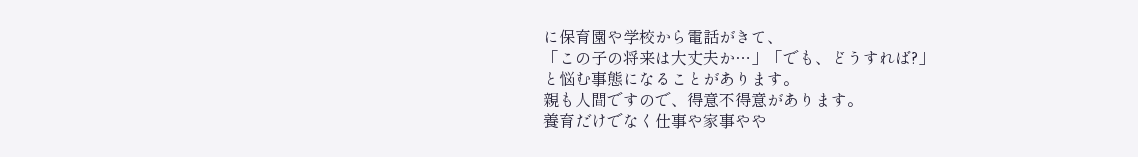に保育園や学校から電話がきて、
「この子の将来は大丈夫か…」「でも、どうすれば?」
と悩む事態になることがあります。
親も人間ですので、得意不得意があります。
養育だけでなく仕事や家事やや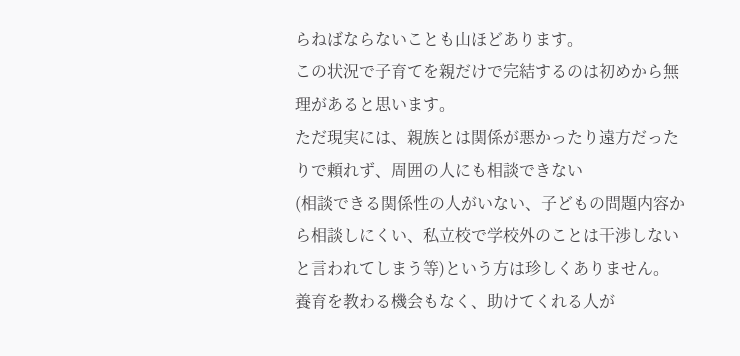らねばならないことも山ほどあります。
この状況で子育てを親だけで完結するのは初めから無理があると思います。
ただ現実には、親族とは関係が悪かったり遠方だったりで頼れず、周囲の人にも相談できない
(相談できる関係性の人がいない、子どもの問題内容から相談しにくい、私立校で学校外のことは干渉しないと言われてしまう等)という方は珍しくありません。
養育を教わる機会もなく、助けてくれる人が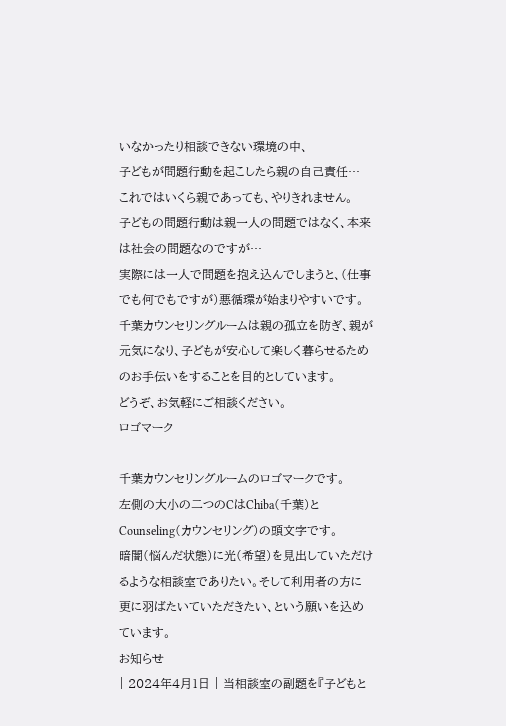いなかったり相談できない環境の中、
子どもが問題行動を起こしたら親の自己責任…
これではいくら親であっても、やりきれません。
子どもの問題行動は親一人の問題ではなく、本来は社会の問題なのですが…
実際には一人で問題を抱え込んでしまうと、(仕事でも何でもですが)悪循環が始まりやすいです。
千葉カウンセリングルームは親の孤立を防ぎ、親が元気になり、子どもが安心して楽しく暮らせるためのお手伝いをすることを目的としています。
どうぞ、お気軽にご相談ください。
ロゴマーク

千葉カウンセリングルームのロゴマークです。
左側の大小の二つのCはChiba(千葉)とCounseling(カウンセリング)の頭文字です。
暗闇(悩んだ状態)に光(希望)を見出していただけるような相談室でありたい。そして利用者の方に更に羽ばたいていただきたい、という願いを込めています。
お知らせ
| 2024年4月1日 | 当相談室の副題を『子どもと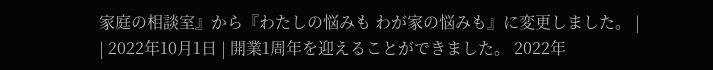家庭の相談室』から『わたしの悩みも わが家の悩みも』に変更しました。 |
| 2022年10月1日 | 開業1周年を迎えることができました。 2022年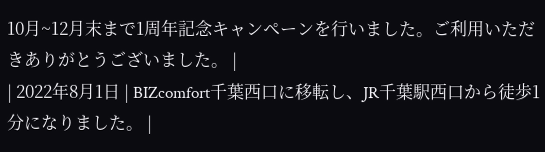10月~12月末まで1周年記念キャンペーンを行いました。ご利用いただきありがとうございました。 |
| 2022年8月1日 | BIZcomfort千葉西口に移転し、JR千葉駅西口から徒歩1分になりました。 |